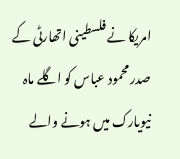امریکا نے فلسطینی اتھارٹی کے صدر محمود عباس کو اگلے ماہ نیویارک میں ہونے والے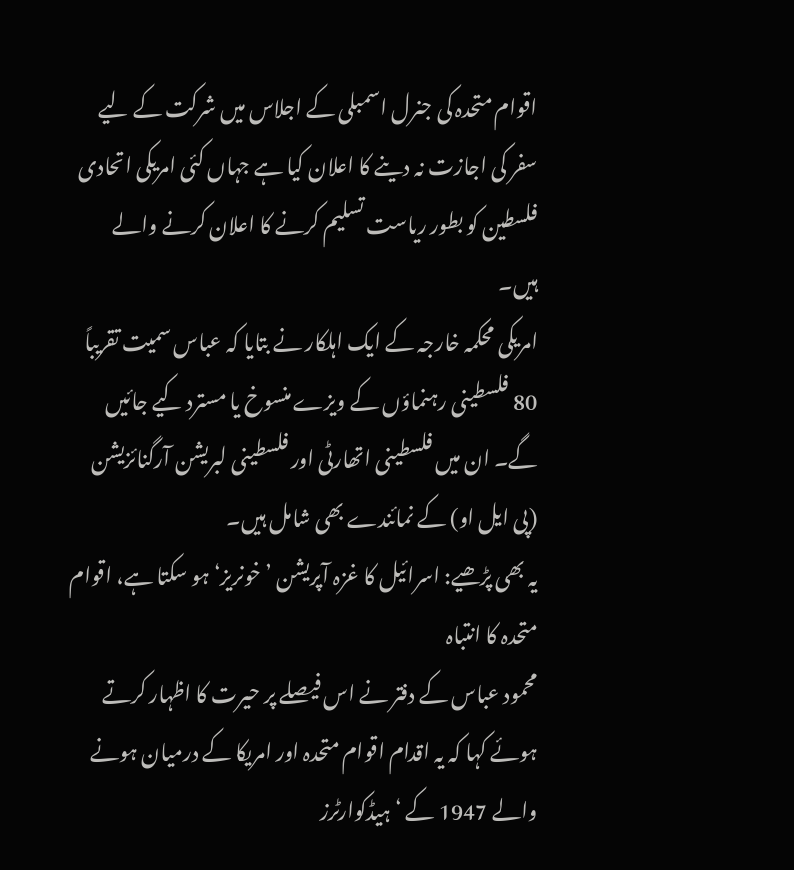اقوام متحدہ کی جنرل اسمبلی کے اجلاس میں شرکت کے لیے سفر کی اجازت نہ دینے کا اعلان کیا ہے جہاں کئی امریکی اتحادی فلسطین کو بطور ریاست تسلیم کرنے کا اعلان کرنے والے ہیں۔
امریکی محکمہ خارجہ کے ایک اہلکار نے بتایا کہ عباس سمیت تقریباً 80 فلسطینی رہنماؤں کے ویزے منسوخ یا مسترد کیے جائیں گے۔ ان میں فلسطینی اتھارٹی اور فلسطینی لبریشن آرگنائزیشن (پی ایل او) کے نمائندے بھی شامل ہیں۔
یہ بھی پڑھیے: اسرائیل کا غزہ آپریشن ’خونریز‘ ہو سکتا ہے، اقوام متحدہ کا انتباہ
محمود عباس کے دفتر نے اس فیصلے پر حیرت کا اظہار کرتے ہوئے کہا کہ یہ اقدام اقوام متحدہ اور امریکا کے درمیان ہونے والے 1947 کے ‘ہیڈکوارٹرز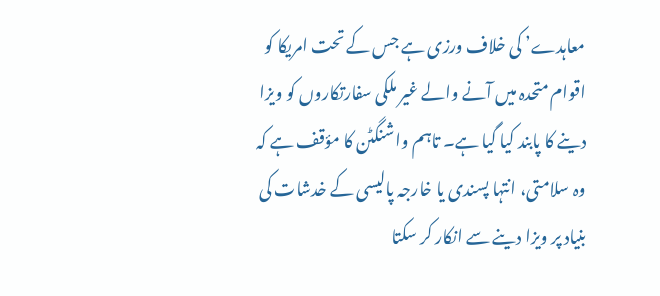معاہدے’ کی خلاف ورزی ہے جس کے تحت امریکا کو اقوام متحدہ میں آنے والے غیر ملکی سفارتکاروں کو ویزا دینے کا پابند کیا گیا ہے۔ تاہم واشنگٹن کا مؤقف ہے کہ وہ سلامتی، انتہا پسندی یا خارجہ پالیسی کے خدشات کی بنیاد پر ویزا دینے سے انکار کر سکتا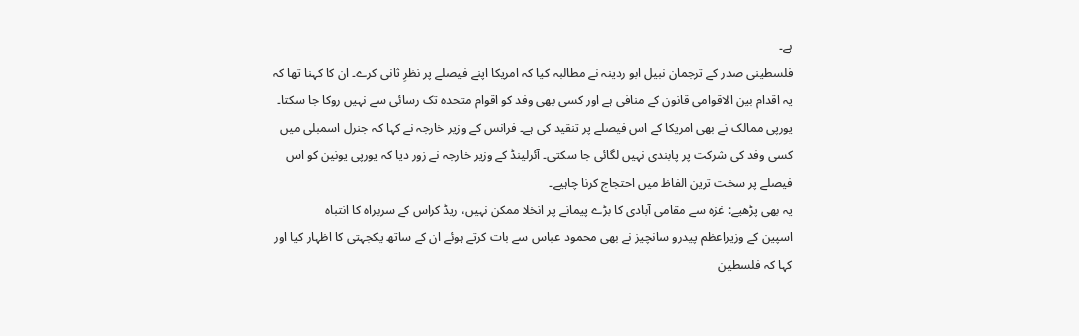ہے۔
فلسطینی صدر کے ترجمان نبیل ابو ردینہ نے مطالبہ کیا کہ امریکا اپنے فیصلے پر نظرِ ثانی کرے۔ ان کا کہنا تھا کہ یہ اقدام بین الاقوامی قانون کے منافی ہے اور کسی بھی وفد کو اقوام متحدہ تک رسائی سے نہیں روکا جا سکتا۔
یورپی ممالک نے بھی امریکا کے اس فیصلے پر تنقید کی ہے۔ فرانس کے وزیر خارجہ نے کہا کہ جنرل اسمبلی میں کسی وفد کی شرکت پر پابندی نہیں لگائی جا سکتی۔ آئرلینڈ کے وزیر خارجہ نے زور دیا کہ یورپی یونین کو اس فیصلے پر سخت ترین الفاظ میں احتجاج کرنا چاہیے۔
یہ بھی پڑھیے: غزہ سے مقامی آبادی کا بڑے پیمانے پر انخلا ممکن نہیں، ریڈ کراس کے سربراہ کا انتباہ
اسپین کے وزیراعظم پیدرو سانچیز نے بھی محمود عباس سے بات کرتے ہوئے ان کے ساتھ یکجہتی کا اظہار کیا اور کہا کہ فلسطین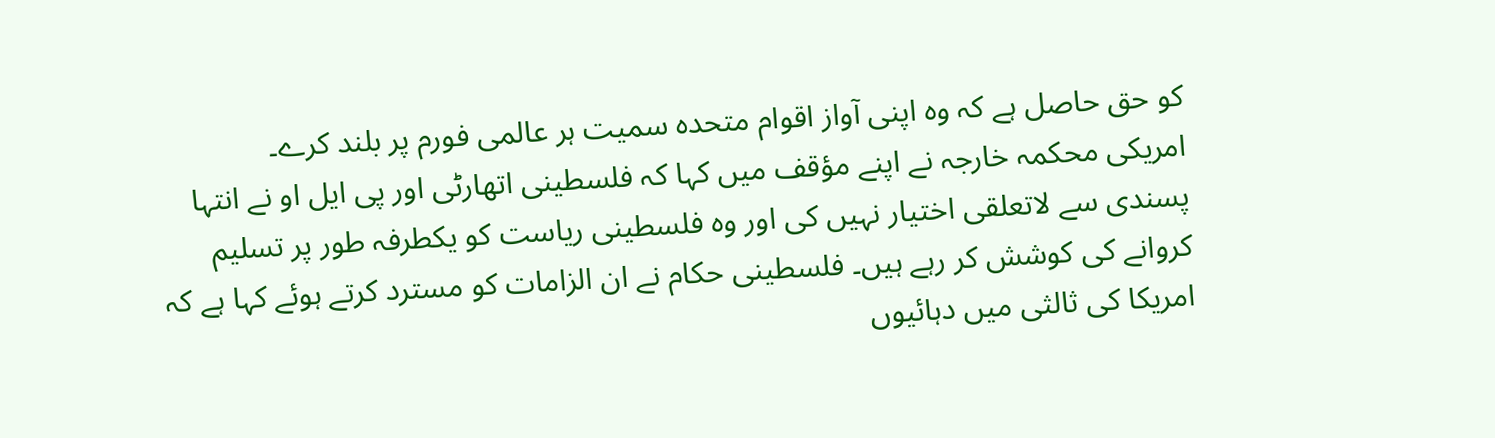کو حق حاصل ہے کہ وہ اپنی آواز اقوام متحدہ سمیت ہر عالمی فورم پر بلند کرے۔
امریکی محکمہ خارجہ نے اپنے مؤقف میں کہا کہ فلسطینی اتھارٹی اور پی ایل او نے انتہا پسندی سے لاتعلقی اختیار نہیں کی اور وہ فلسطینی ریاست کو یکطرفہ طور پر تسلیم کروانے کی کوشش کر رہے ہیں۔ فلسطینی حکام نے ان الزامات کو مسترد کرتے ہوئے کہا ہے کہ امریکا کی ثالثی میں دہائیوں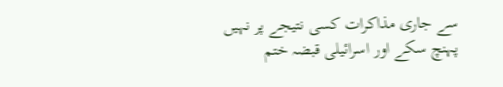سے جاری مذاکرات کسی نتیجے پر نہیں پہنچ سکے اور اسرائیلی قبضہ ختم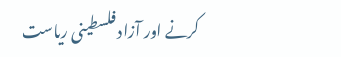کرنے اور آزاد فلسطینی ریاست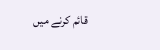قائم کرنے میں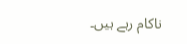ناکام رہے ہیں۔